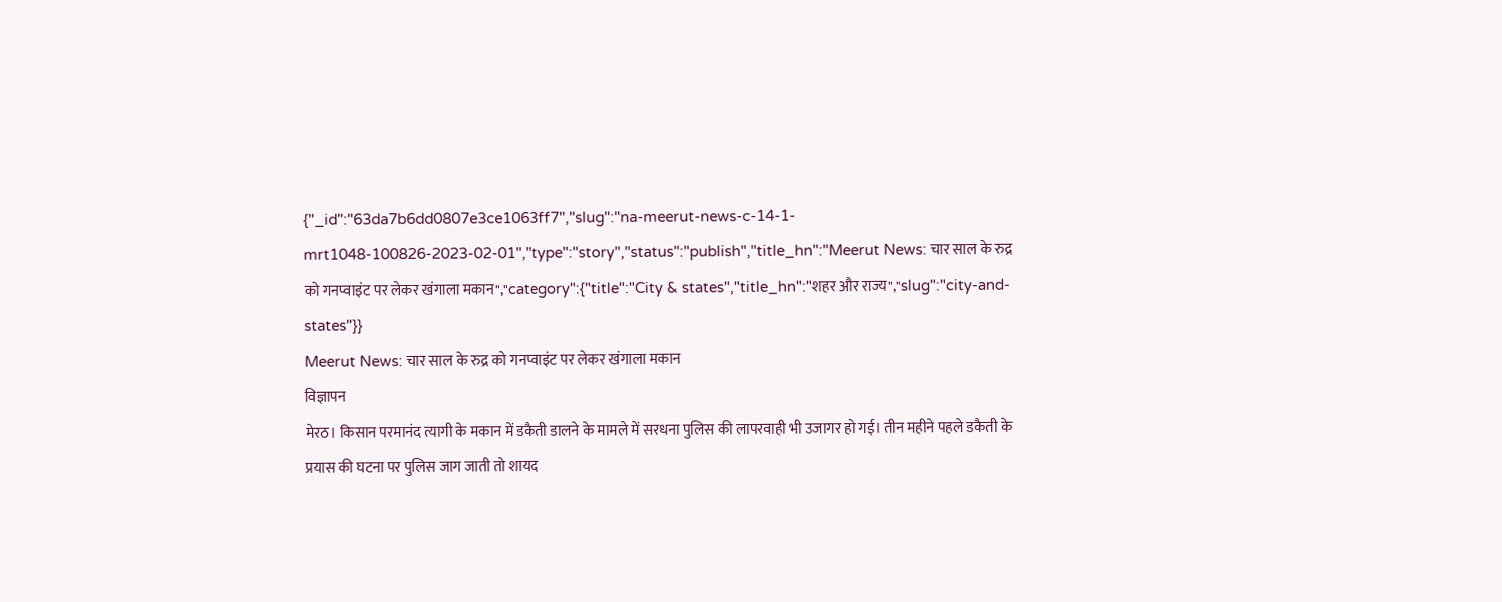{"_id":"63da7b6dd0807e3ce1063ff7","slug":"na-meerut-news-c-14-1-mrt1048-100826-2023-02-01","type":"story","status":"publish","title_hn":"Meerut News: चार साल के रुद्र को गनप्वाइंट पर लेकर खंगाला मकान","category":{"title":"City & states","title_hn":"शहर और राज्य","slug":"city-and-states"}}
Meerut News: चार साल के रुद्र को गनप्वाइंट पर लेकर खंगाला मकान
विज्ञापन
मेरठ। किसान परमानंद त्यागी के मकान में डकैती डालने के मामले में सरधना पुलिस की लापरवाही भी उजागर हो गई। तीन महीने पहले डकैती के प्रयास की घटना पर पुलिस जाग जाती तो शायद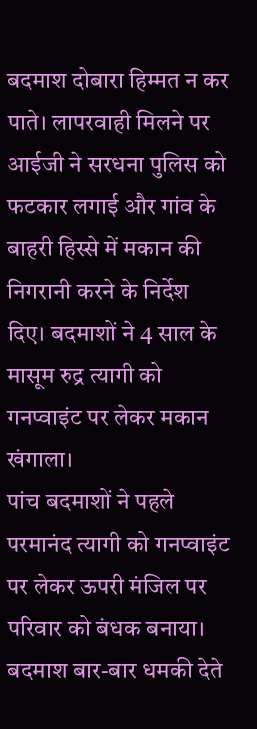बदमाश दोबारा हिम्मत न कर पाते। लापरवाही मिलने पर आईजी ने सरधना पुलिस को फटकार लगाई और गांव के बाहरी हिस्से में मकान की निगरानी करने के निर्देश दिए। बदमाशों ने 4 साल के मासूम रुद्र त्यागी को गनप्वाइंट पर लेकर मकान खंगाला।
पांच बदमाशों ने पहले परमानंद त्यागी को गनप्वाइंट पर लेकर ऊपरी मंजिल पर परिवार को बंधक बनाया। बदमाश बार-बार धमकी देते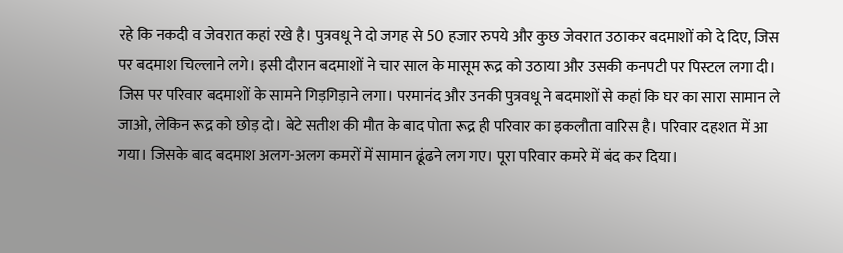रहे कि नकदी व जेवरात कहां रखे है। पुत्रवधू ने दो जगह से 50 हजार रुपये और कुछ जेवरात उठाकर बदमाशों को दे दिए, जिस पर बदमाश चिल्लाने लगे। इसी दौरान बदमाशों ने चार साल के मासूम रूद्र को उठाया और उसकी कनपटी पर पिस्टल लगा दी। जिस पर परिवार बदमाशों के सामने गिड़गिड़ाने लगा। परमानंद और उनकी पुत्रवधू ने बदमाशों से कहां कि घर का सारा सामान ले जाओ, लेकिन रूद्र को छोड़ दो। बेटे सतीश की मौत के बाद पोता रूद्र ही परिवार का इकलौता वारिस है। परिवार दहशत में आ गया। जिसके बाद बदमाश अलग-अलग कमरों में सामान ढूंढने लग गए। पूरा परिवार कमरे में बंद कर दिया।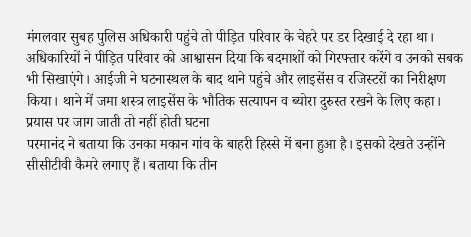मंगलवार सुबह पुलिस अधिकारी पहुंचे तो पीड़ित परिवार के चेहरे पर डर दिखाई दे रहा था। अधिकारियों ने पीड़ित परिवार को आश्वासन दिया कि बदमाशों को गिरफ्तार करेंगे व उनको सबक भी सिखाएंगे। आईजी ने घटनास्थल के बाद थाने पहुंचे और लाइसेंस व रजिस्टरों का निरीक्षण किया। थाने में जमा शस्त्र लाइसेंस के भौतिक सत्यापन व ब्योरा दुरुस्त रखने के लिए कहा।
प्रयास पर जाग जाती तो नहीं होती घटना
परमानंद ने बताया कि उनका मकान गांव के बाहरी हिस्से में बना हुआ है। इसको देखते उन्होंने सीसीटीवी कैमरे लगाए हैं। बताया कि तीन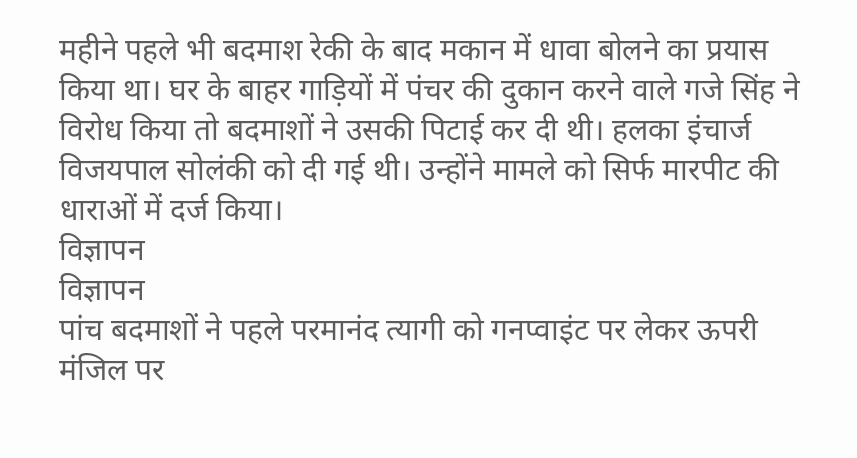महीने पहले भी बदमाश रेकी के बाद मकान में धावा बोलने का प्रयास किया था। घर के बाहर गाड़ियों में पंचर की दुकान करने वाले गजे सिंह ने विरोध किया तो बदमाशों ने उसकी पिटाई कर दी थी। हलका इंचार्ज विजयपाल सोलंकी को दी गई थी। उन्होंने मामले को सिर्फ मारपीट की धाराओं में दर्ज किया।
विज्ञापन
विज्ञापन
पांच बदमाशों ने पहले परमानंद त्यागी को गनप्वाइंट पर लेकर ऊपरी मंजिल पर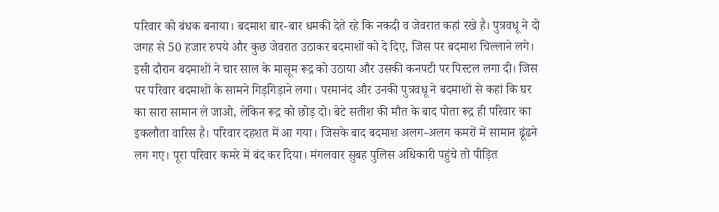परिवार को बंधक बनाया। बदमाश बार-बार धमकी देते रहे कि नकदी व जेवरात कहां रखे है। पुत्रवधू ने दो जगह से 50 हजार रुपये और कुछ जेवरात उठाकर बदमाशों को दे दिए, जिस पर बदमाश चिल्लाने लगे। इसी दौरान बदमाशों ने चार साल के मासूम रूद्र को उठाया और उसकी कनपटी पर पिस्टल लगा दी। जिस पर परिवार बदमाशों के सामने गिड़गिड़ाने लगा। परमानंद और उनकी पुत्रवधू ने बदमाशों से कहां कि घर का सारा सामान ले जाओ, लेकिन रूद्र को छोड़ दो। बेटे सतीश की मौत के बाद पोता रूद्र ही परिवार का इकलौता वारिस है। परिवार दहशत में आ गया। जिसके बाद बदमाश अलग-अलग कमरों में सामान ढूंढने लग गए। पूरा परिवार कमरे में बंद कर दिया। मंगलवार सुबह पुलिस अधिकारी पहुंचे तो पीड़ित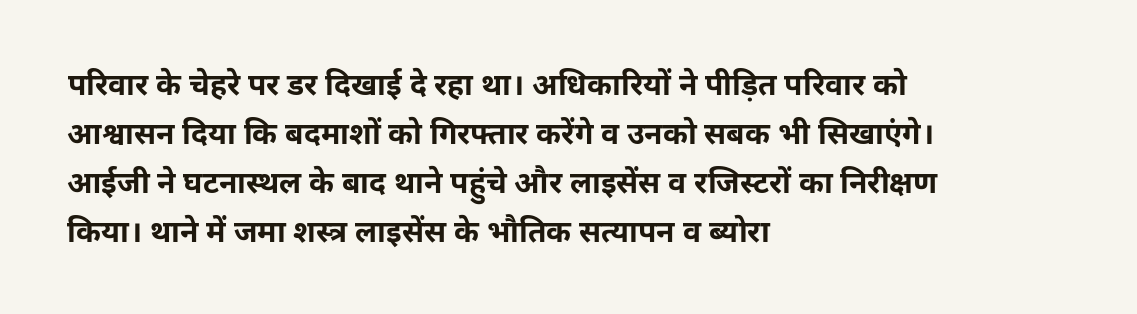परिवार के चेहरे पर डर दिखाई दे रहा था। अधिकारियों ने पीड़ित परिवार को आश्वासन दिया कि बदमाशों को गिरफ्तार करेंगे व उनको सबक भी सिखाएंगे। आईजी ने घटनास्थल के बाद थाने पहुंचे और लाइसेंस व रजिस्टरों का निरीक्षण किया। थाने में जमा शस्त्र लाइसेंस के भौतिक सत्यापन व ब्योरा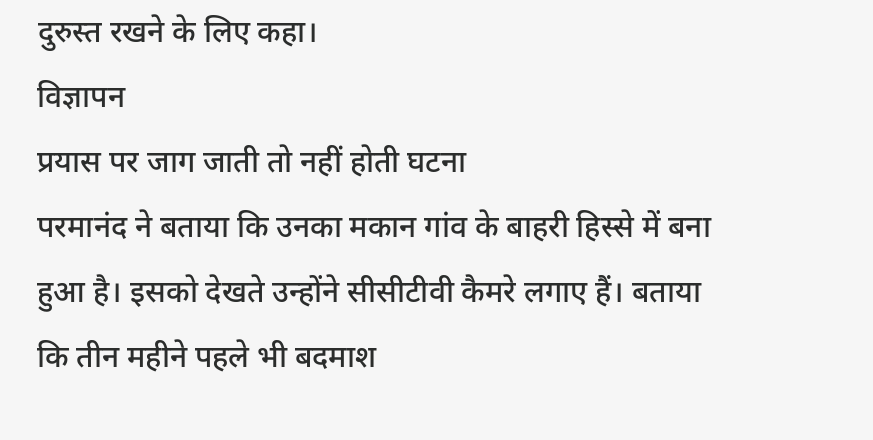दुरुस्त रखने के लिए कहा।
विज्ञापन
प्रयास पर जाग जाती तो नहीं होती घटना
परमानंद ने बताया कि उनका मकान गांव के बाहरी हिस्से में बना हुआ है। इसको देखते उन्होंने सीसीटीवी कैमरे लगाए हैं। बताया कि तीन महीने पहले भी बदमाश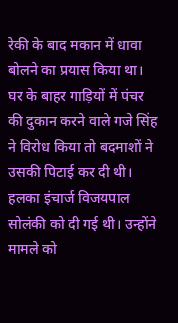रेकी के बाद मकान में धावा बोलने का प्रयास किया था। घर के बाहर गाड़ियों में पंचर की दुकान करने वाले गजे सिंह ने विरोध किया तो बदमाशों ने उसकी पिटाई कर दी थी। हलका इंचार्ज विजयपाल सोलंकी को दी गई थी। उन्होंने मामले को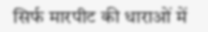सिर्फ मारपीट की धाराओं में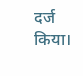दर्ज किया।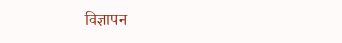विज्ञापन